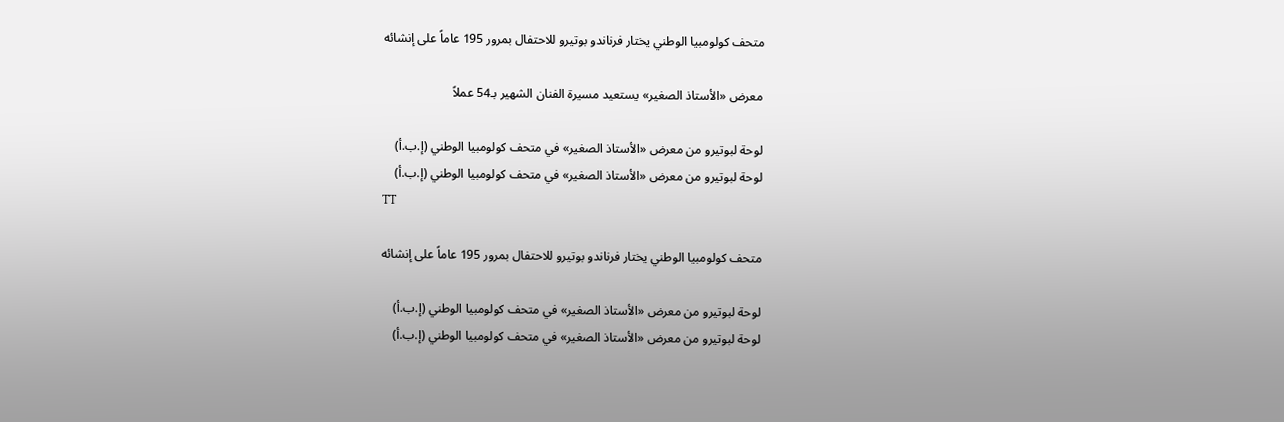متحف كولومبيا الوطني يختار فرناندو بوتيرو للاحتفال بمرور 195 عاماً على إنشائه

معرض «الأستاذ الصغير» يستعيد مسيرة الفنان الشهير بـ54 عملاً

لوحة لبوتيرو من معرض «الأستاذ الصغير» في متحف كولومبيا الوطني (إ.ب.أ)
لوحة لبوتيرو من معرض «الأستاذ الصغير» في متحف كولومبيا الوطني (إ.ب.أ)
TT

متحف كولومبيا الوطني يختار فرناندو بوتيرو للاحتفال بمرور 195 عاماً على إنشائه

لوحة لبوتيرو من معرض «الأستاذ الصغير» في متحف كولومبيا الوطني (إ.ب.أ)
لوحة لبوتيرو من معرض «الأستاذ الصغير» في متحف كولومبيا الوطني (إ.ب.أ)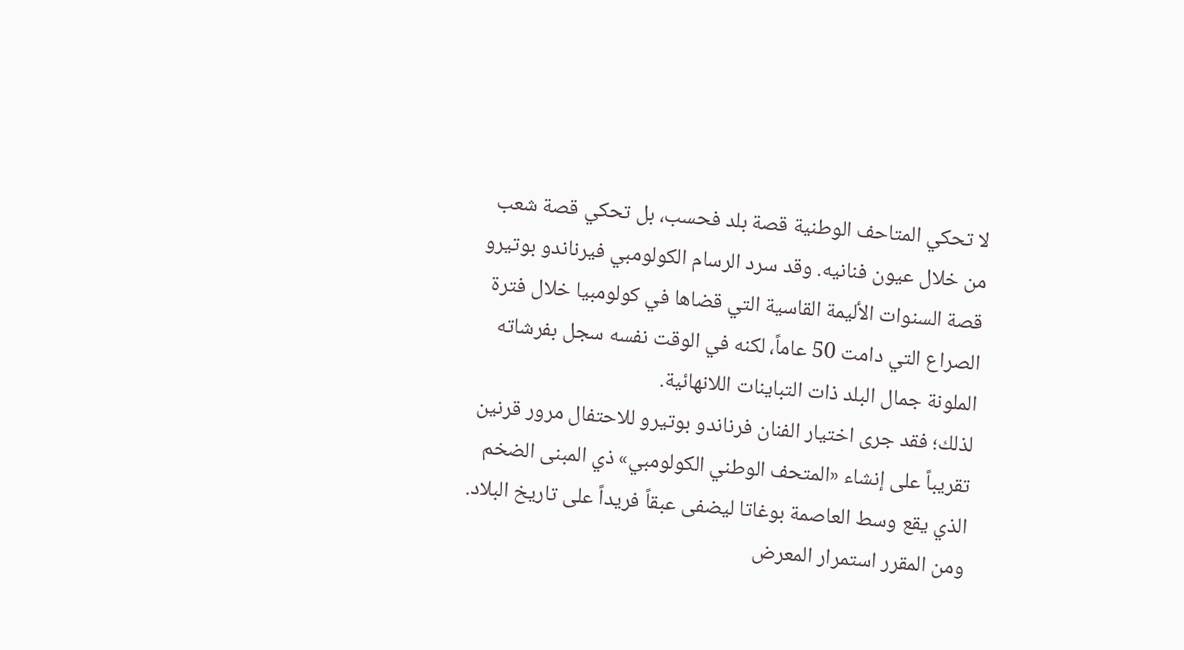لا تحكي المتاحف الوطنية قصة بلد فحسب، بل تحكي قصة شعب من خلال عيون فنانيه. وقد سرد الرسام الكولومبي فيرناندو بوتيرو قصة السنوات الأليمة القاسية التي قضاها في كولومبيا خلال فترة الصراع التي دامت 50 عاماً، لكنه في الوقت نفسه سجل بفرشاته الملونة جمال البلد ذات التباينات اللانهائية.
لذلك؛ فقد جرى اختيار الفنان فرناندو بوتيرو للاحتفال مرور قرنين تقريباً على إنشاء «المتحف الوطني الكولومبي» ذي المبنى الضخم الذي يقع وسط العاصمة بوغاتا ليضفى عبقاً فريداً على تاريخ البلاد.
ومن المقرر استمرار المعرض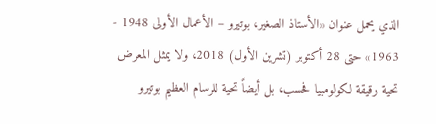الذي يحمل عنوان «الأستاذ الصغير، بوتيرو – الأعمال الأولى 1948 - 1963» حتى 28 أكتوبر (تشرين الأول) 2018، ولا يمثل المعرض تحية رقيقة لكولومبيا فحسب، بل أيضاً تحية للرسام العظيم بوتيرو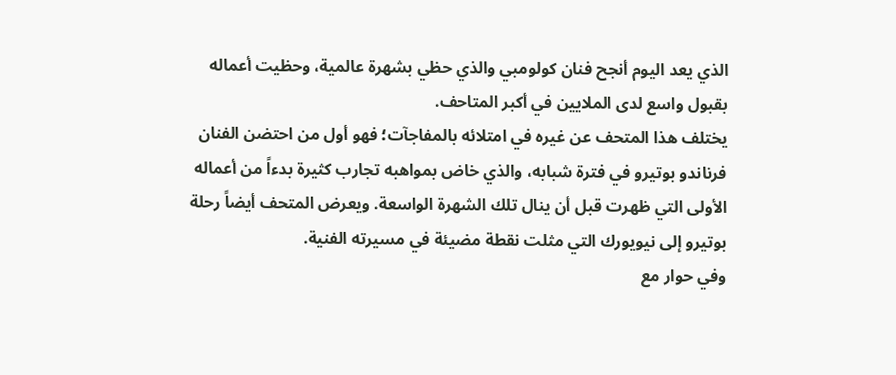الذي يعد اليوم أنجح فنان كولومبي والذي حظي بشهرة عالمية، وحظيت أعماله بقبول واسع لدى الملايين في أكبر المتاحف.
يختلف هذا المتحف عن غيره في امتلائه بالمفاجآت؛ فهو أول من احتضن الفنان فرناندو بوتيرو في فترة شبابه، والذي خاض بمواهبه تجارب كثيرة بدءاً من أعماله الأولى التي ظهرت قبل أن ينال تلك الشهرة الواسعة. ويعرض المتحف أيضاً رحلة بوتيرو إلى نيويورك التي مثلت نقطة مضيئة في مسيرته الفنية.
وفي حوار مع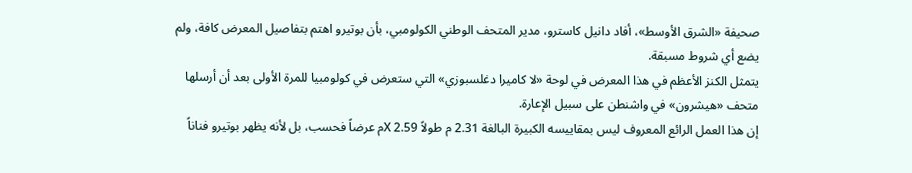صحيفة «الشرق الأوسط»، أفاد دانيل كاسترو، مدير المتحف الوطني الكولومبي، بأن بوتيرو اهتم بتفاصيل المعرض كافة، ولم يضع أي شروط مسبقة.
يتمثل الكنز الأعظم في هذا المعرض في لوحة «لا كاميرا دغلسبوزي» التي ستعرض في كولومبيا للمرة الأولى بعد أن أرسلها متحف «هيشرون» في واشنطن على سبيل الإعارة.
إن هذا العمل الرائع المعروف ليس بمقاييسه الكبيرة البالغة 2.31 م طولاً 2.59 Xم عرضاً فحسب، بل لأنه يظهر بوتيرو فناناً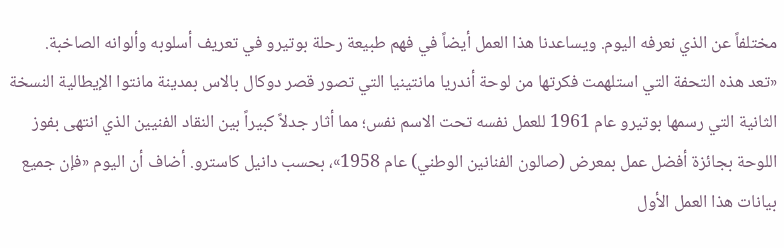مختلفاً عن الذي نعرفه اليوم. ويساعدنا هذا العمل أيضاً في فهم طبيعة رحلة بوتيرو في تعريف أسلوبه وألوانه الصاخبة.
«تعد هذه التحفة التي استلهمت فكرتها من لوحة أندريا مانتينيا التي تصور قصر دوكال بالاس بمدينة مانتوا الإيطالية النسخة الثانية التي رسمها بوتيرو عام 1961 للعمل نفسه تحت الاسم نفس؛ مما أثار جدلاً كبيراً بين النقاد الفنيين الذي انتهى بفوز اللوحة بجائزة أفضل عمل بمعرض (صالون الفنانين الوطني) عام 1958»، بحسب دانيل كاسترو. أضاف أن اليوم «فإن جميع بيانات هذا العمل الأول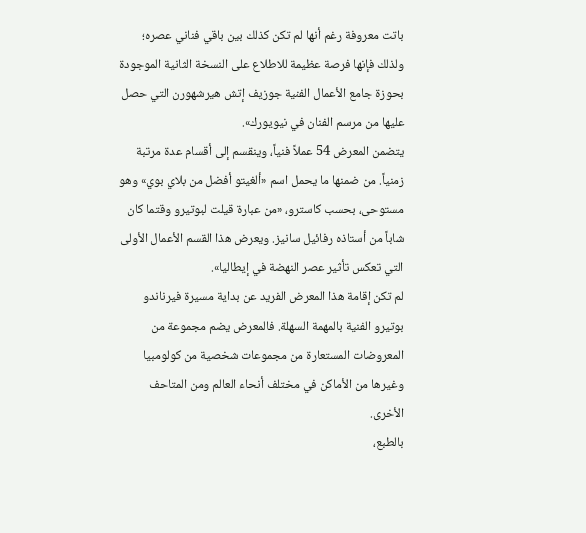باتت معروفة رغم أنها لم تكن كذلك بين باقي فناني عصره؛ ولذلك فإنها فرصة عظيمة للاطلاع على النسخة الثانية الموجودة بحوزة جامع الأعمال الفنية جوزيف إتش هيرشهورن التي حصل عليها من مرسم الفنان في نيويورك».
يتضمن المعرض 54 عملاً فنياً، وينقسم إلى أقسام عدة مرتبة زمنياً. من ضمنها ما يحمل اسم «ألغيتو أفضل من بلاي بوي» وهو مستوحى، بحسب كاسترو، «من عبارة قيلت لبوتيرو وقتما كان شاباً من أستاذه رفائيل سانيز. ويعرض هذا القسم الأعمال الأولى التي تعكس تأثير عصر النهضة في إيطاليا».
لم تكن إقامة هذا المعرض الفريد عن بداية مسيرة فيرناندو بوتيرو الفنية بالمهمة السهلة. فالمعرض يضم مجموعة من المعروضات المستعارة من مجموعات شخصية من كولومبيا وغيرها من الأماكن في مختلف أنحاء العالم ومن المتاحف الأخرى.
بالطبع،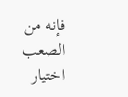فإنه من الصعب اختيار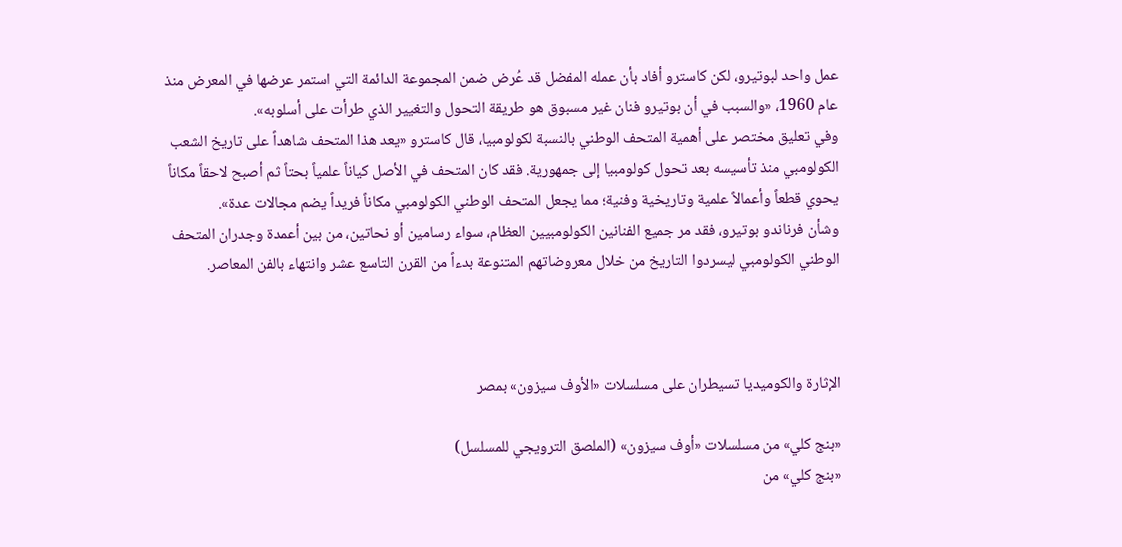عمل واحد لبوتيرو، لكن كاسترو أفاد بأن عمله المفضل قد عُرض ضمن المجموعة الدائمة التي استمر عرضها في المعرض منذ عام 1960، «والسبب في أن بوتيرو فنان غير مسبوق هو طريقة التحول والتغيير الذي طرأت على أسلوبه».
وفي تعليق مختصر على أهمية المتحف الوطني بالنسبة لكولومبيا، قال كاسترو «يعد هذا المتحف شاهداً على تاريخ الشعب الكولومبي منذ تأسيسه بعد تحول كولومبيا إلى جمهورية. فقد كان المتحف في الأصل كياناً علمياً بحتاً ثم أصبح لاحقاً مكاناً يحوي قطعاً وأعمالاً علمية وتاريخية وفنية؛ مما يجعل المتحف الوطني الكولومبي مكاناً فريداً يضم مجالات عدة».
وشأن فرناندو بوتيرو، فقد مر جميع الفنانين الكولومبيين العظام، سواء رسامين أو نحاتين، من بين أعمدة وجدران المتحف الوطني الكولومبي ليسردوا التاريخ من خلال معروضاتهم المتنوعة بدءاً من القرن التاسع عشر وانتهاء بالفن المعاصر.



الإثارة والكوميديا تسيطران على مسلسلات «الأوف سيزون» بمصر

«بنج كلي» من مسلسلات «أوف سيزون» (الملصق الترويجي للمسلسل)
«بنج كلي» من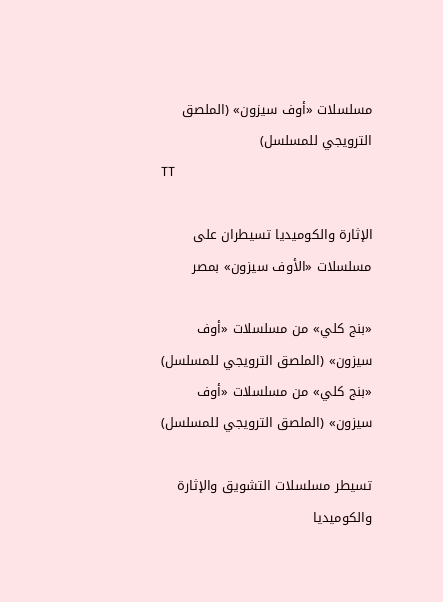مسلسلات «أوف سيزون» (الملصق الترويجي للمسلسل)
TT

الإثارة والكوميديا تسيطران على مسلسلات «الأوف سيزون» بمصر

«بنج كلي» من مسلسلات «أوف سيزون» (الملصق الترويجي للمسلسل)
«بنج كلي» من مسلسلات «أوف سيزون» (الملصق الترويجي للمسلسل)

تسيطر مسلسلات التشويق والإثارة والكوميديا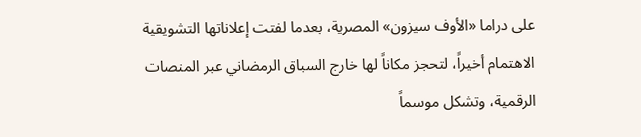على دراما «الأوف سيزون» المصرية، بعدما لفتت إعلاناتها التشويقية الاهتمام أخيراً، لتحجز مكاناً لها خارج السباق الرمضاني عبر المنصات الرقمية، وتشكل موسماً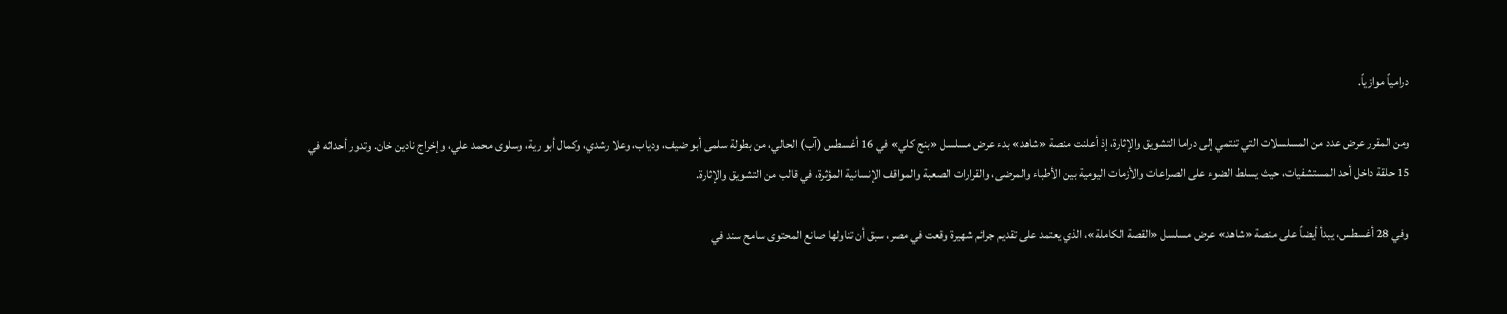درامياً موازياً.

ومن المقرر عرض عدد من المسلسلات التي تنتمي إلى دراما التشويق والإثارة، إذ أعلنت منصة «شاهد» بدء عرض مسلسل «بنج كلي» في 16 أغسطس (آب) الحالي، من بطولة سلمى أبو ضيف، ودياب، وعلا رشدي، وكمال أبو رية، وسلوى محمد علي، وإخراج نادين خان. وتدور أحداثه في 15 حلقة داخل أحد المستشفيات، حيث يسلط الضوء على الصراعات والأزمات اليومية بين الأطباء والمرضى، والقرارات الصعبة والمواقف الإنسانية المؤثرة، في قالب من التشويق والإثارة.

وفي 28 أغسطس، يبدأ أيضاً على منصة «شاهد» عرض مسلسل «القصة الكاملة»، الذي يعتمد على تقديم جرائم شهيرة وقعت في مصر، سبق أن تناولها صانع المحتوى سامح سند في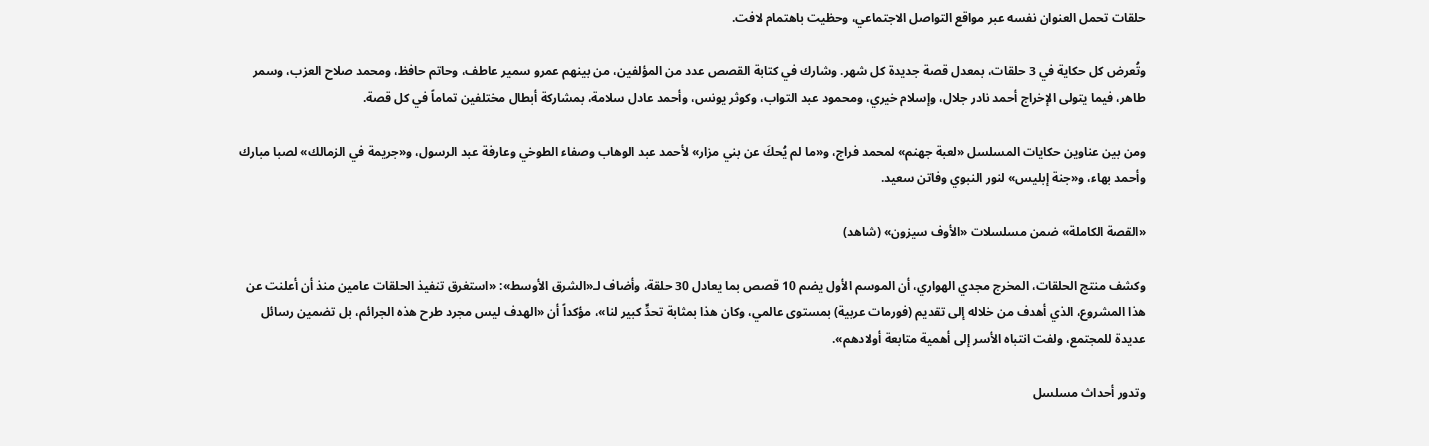حلقات تحمل العنوان نفسه عبر مواقع التواصل الاجتماعي، وحظيت باهتمام لافت.

وتُعرض كل حكاية في 3 حلقات، بمعدل قصة جديدة كل شهر. وشارك في كتابة القصص عدد من المؤلفين، من بينهم عمرو سمير عاطف، وحاتم حافظ، ومحمد صلاح العزب، وسمر طاهر، فيما يتولى الإخراج أحمد نادر جلال، وإسلام خيري، ومحمود عبد التواب، وكوثر يونس، وأحمد عادل سلامة، بمشاركة أبطال مختلفين تماماً في كل قصة.

ومن بين عناوين حكايات المسلسل «لعبة جهنم» لمحمد فراج، و«ما لم يُحكَ عن بني مزار» لأحمد عبد الوهاب وصفاء الطوخي وعارفة عبد الرسول، و«جريمة في الزمالك» لصبا مبارك وأحمد بهاء، و«جنة إبليس» لنور النبوي وفاتن سعيد.

«القصة الكاملة» ضمن مسلسلات «الأوف سيزون» (شاهد)

وكشف منتج الحلقات، المخرج مجدي الهواري، أن الموسم الأول يضم 10 قصص بما يعادل 30 حلقة، وأضاف لـ«الشرق الأوسط»: «استغرق تنفيذ الحلقات عامين منذ أن أعلنت عن هذا المشروع، الذي أهدف من خلاله إلى تقديم (فورمات عربية) بمستوى عالمي، وكان هذا بمثابة تحدٍّ كبير لنا»، مؤكداً أن «الهدف ليس مجرد طرح هذه الجرائم، بل تضمين رسائل عديدة للمجتمع، ولفت انتباه الأسر إلى أهمية متابعة أولادهم».

وتدور أحداث مسلسل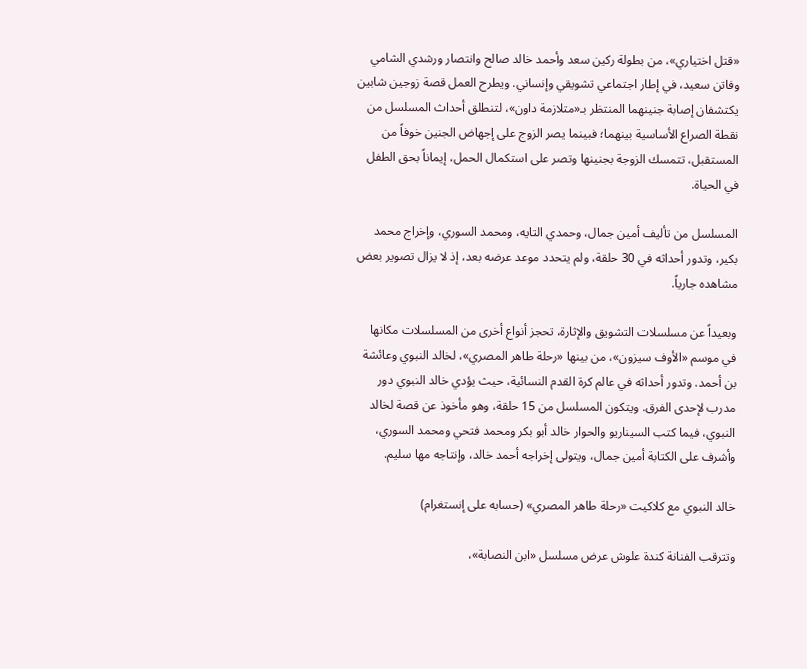«قتل اختياري»، من بطولة ركين سعد وأحمد خالد صالح وانتصار ورشدي الشامي وفاتن سعيد، في إطار اجتماعي تشويقي وإنساني. ويطرح العمل قصة زوجين شابين يكتشفان إصابة جنينهما المنتظر بـ«متلازمة داون»، لتنطلق أحداث المسلسل من نقطة الصراع الأساسية بينهما؛ فبينما يصر الزوج على إجهاض الجنين خوفاً من المستقبل، تتمسك الزوجة بجنينها وتصر على استكمال الحمل، إيماناً بحق الطفل في الحياة.

المسلسل من تأليف أمين جمال، وحمدي التايه، ومحمد السوري، وإخراج محمد بكير، وتدور أحداثه في 30 حلقة، ولم يتحدد موعد عرضه بعد، إذ لا يزال تصوير بعض مشاهده جارياً.

وبعيداً عن مسلسلات التشويق والإثارة، تحجز أنواع أخرى من المسلسلات مكانها في موسم «الأوف سيزون»، من بينها «رحلة طاهر المصري»، لخالد النبوي وعائشة بن أحمد. وتدور أحداثه في عالم كرة القدم النسائية، حيث يؤدي خالد النبوي دور مدرب لإحدى الفرق. ويتكون المسلسل من 15 حلقة، وهو مأخوذ عن قصة لخالد النبوي، فيما كتب السيناريو والحوار خالد أبو بكر ومحمد فتحي ومحمد السوري، وأشرف على الكتابة أمين جمال، ويتولى إخراجه أحمد خالد، وإنتاجه مها سليم.

خالد النبوي مع كلاكيت «رحلة طاهر المصري» (حسابه على إنستغرام)

وتترقب الفنانة كندة علوش عرض مسلسل «ابن النصابة»،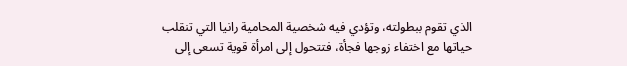الذي تقوم ببطولته، وتؤدي فيه شخصية المحامية رانيا التي تنقلب حياتها مع اختفاء زوجها فجأة، فتتحول إلى امرأة قوية تسعى إلى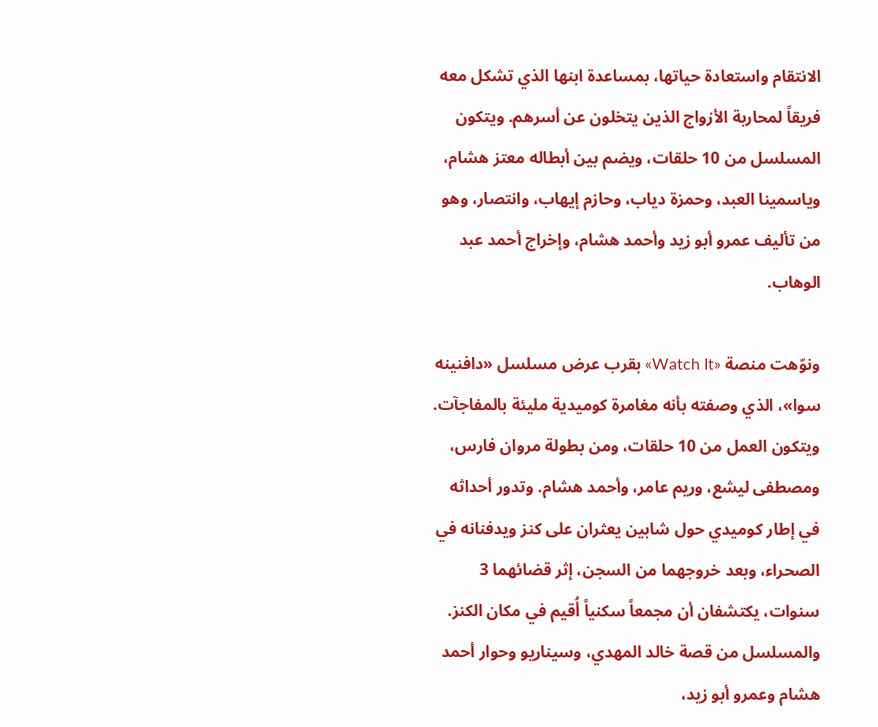الانتقام واستعادة حياتها، بمساعدة ابنها الذي تشكل معه فريقاً لمحاربة الأزواج الذين يتخلون عن أسرهم. ويتكون المسلسل من 10 حلقات، ويضم بين أبطاله معتز هشام، وياسمينا العبد، وحمزة دياب، وحازم إيهاب، وانتصار، وهو من تأليف عمرو أبو زيد وأحمد هشام، وإخراج أحمد عبد الوهاب.

ونوّهت منصة «Watch It» بقرب عرض مسلسل «دافنينه سوا»، الذي وصفته بأنه مغامرة كوميدية مليئة بالمفاجآت. ويتكون العمل من 10 حلقات، ومن بطولة مروان فارس، ومصطفى ليشع، وريم عامر، وأحمد هشام. وتدور أحداثه في إطار كوميدي حول شابين يعثران على كنز ويدفنانه في الصحراء، وبعد خروجهما من السجن، إثر قضائهما 3 سنوات، يكتشفان أن مجمعاً سكنياً أُقيم في مكان الكنز. والمسلسل من قصة خالد المهدي، وسيناريو وحوار أحمد هشام وعمرو أبو زيد،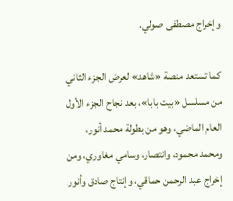وإخراج مصطفى صولي.

كما تستعد منصة «شاهد» لعرض الجزء الثاني من مسلسل «بيت بابا»، بعد نجاح الجزء الأول العام الماضي، وهو من بطولة محمد أنور، ومحمد محمود، وانتصار، وسامي مغاوري، ومن إخراج عبد الرحمن حماقي، وإنتاج صادق وأنور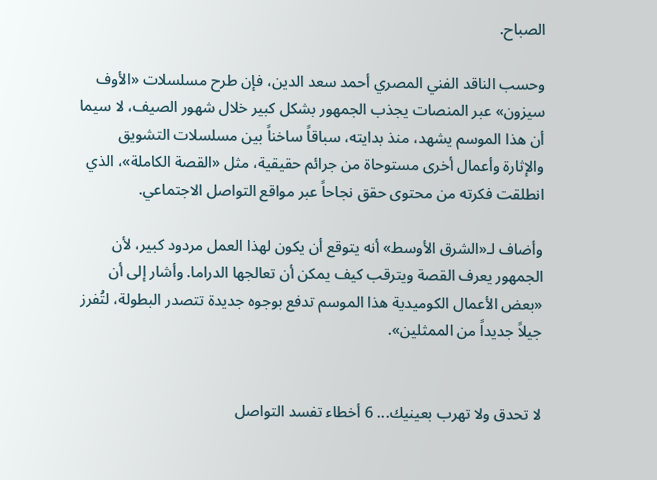الصباح.

وحسب الناقد الفني المصري أحمد سعد الدين، فإن طرح مسلسلات «الأوف سيزون» عبر المنصات يجذب الجمهور بشكل كبير خلال شهور الصيف، لا سيما أن هذا الموسم يشهد، منذ بدايته، سباقاً ساخناً بين مسلسلات التشويق والإثارة وأعمال أخرى مستوحاة من جرائم حقيقية، مثل «القصة الكاملة»، الذي انطلقت فكرته من محتوى حقق نجاحاً عبر مواقع التواصل الاجتماعي.

وأضاف لـ«الشرق الأوسط» أنه يتوقع أن يكون لهذا العمل مردود كبير، لأن الجمهور يعرف القصة ويترقب كيف يمكن أن تعالجها الدراما. وأشار إلى أن «بعض الأعمال الكوميدية هذا الموسم تدفع بوجوه جديدة تتصدر البطولة، لتُفرز جيلاً جديداً من الممثلين».


لا تحدق ولا تهرب بعينيك... 6 أخطاء تفسد التواصل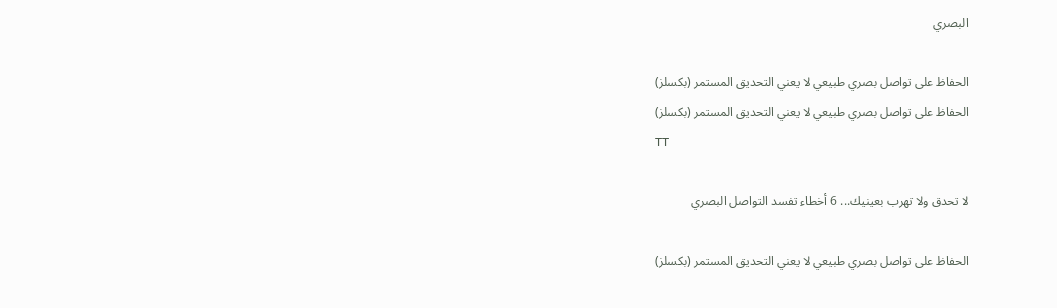البصري

الحفاظ على تواصل بصري طبيعي لا يعني التحديق المستمر (بكسلز)
الحفاظ على تواصل بصري طبيعي لا يعني التحديق المستمر (بكسلز)
TT

لا تحدق ولا تهرب بعينيك... 6 أخطاء تفسد التواصل البصري

الحفاظ على تواصل بصري طبيعي لا يعني التحديق المستمر (بكسلز)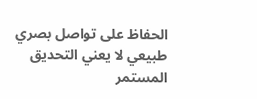الحفاظ على تواصل بصري طبيعي لا يعني التحديق المستمر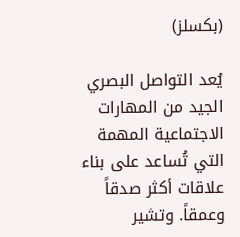(بكسلز)

يُعد التواصل البصري الجيد من المهارات الاجتماعية المهمة التي تُساعد على بناء علاقات أكثر صدقاً وعمقاً. وتشير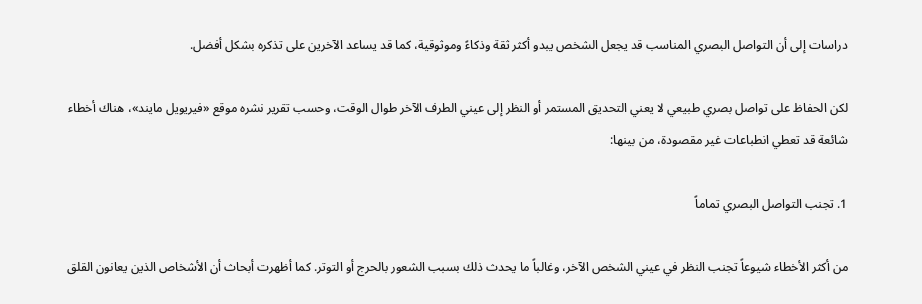دراسات إلى أن التواصل البصري المناسب قد يجعل الشخص يبدو أكثر ثقة وذكاءً وموثوقية، كما قد يساعد الآخرين على تذكره بشكل أفضل.

لكن الحفاظ على تواصل بصري طبيعي لا يعني التحديق المستمر أو النظر إلى عيني الطرف الآخر طوال الوقت، وحسب تقرير نشره موقع «فيريويل مايند»، هناك أخطاء شائعة قد تعطي انطباعات غير مقصودة، من بينها:

1. تجنب التواصل البصري تماماً

من أكثر الأخطاء شيوعاً تجنب النظر في عيني الشخص الآخر، وغالباً ما يحدث ذلك بسبب الشعور بالحرج أو التوتر. كما أظهرت أبحاث أن الأشخاص الذين يعانون القلق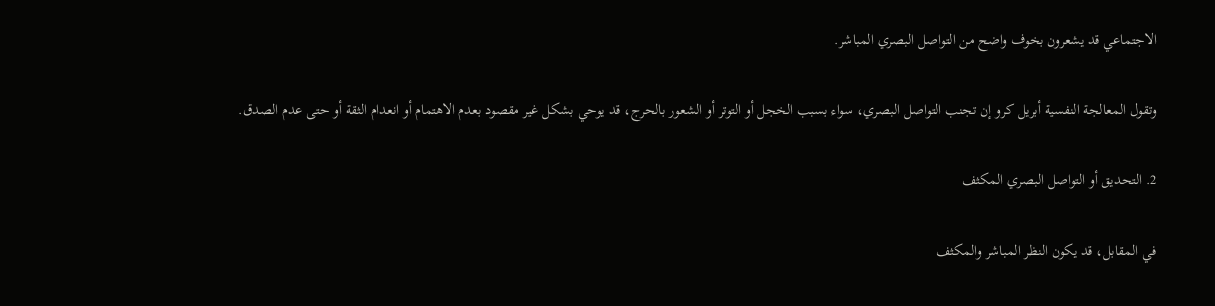الاجتماعي قد يشعرون بخوف واضح من التواصل البصري المباشر.

وتقول المعالجة النفسية أبريل كرو إن تجنب التواصل البصري، سواء بسبب الخجل أو التوتر أو الشعور بالحرج، قد يوحي بشكل غير مقصود بعدم الاهتمام أو انعدام الثقة أو حتى عدم الصدق.

2. التحديق أو التواصل البصري المكثف

في المقابل، قد يكون النظر المباشر والمكثف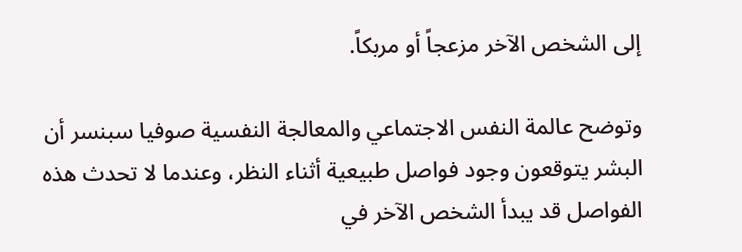إلى الشخص الآخر مزعجاً أو مربكاً.

وتوضح عالمة النفس الاجتماعي والمعالجة النفسية صوفيا سبنسر أن البشر يتوقعون وجود فواصل طبيعية أثناء النظر، وعندما لا تحدث هذه الفواصل قد يبدأ الشخص الآخر في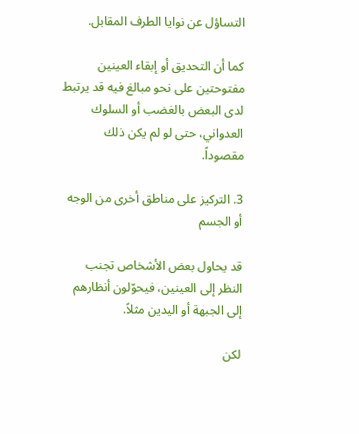التساؤل عن نوايا الطرف المقابل.

كما أن التحديق أو إبقاء العينين مفتوحتين على نحو مبالغ فيه قد يرتبط لدى البعض بالغضب أو السلوك العدواني، حتى لو لم يكن ذلك مقصوداً.

3. التركيز على مناطق أخرى من الوجه أو الجسم

قد يحاول بعض الأشخاص تجنب النظر إلى العينين، فيحوّلون أنظارهم إلى الجبهة أو اليدين مثلاً.

لكن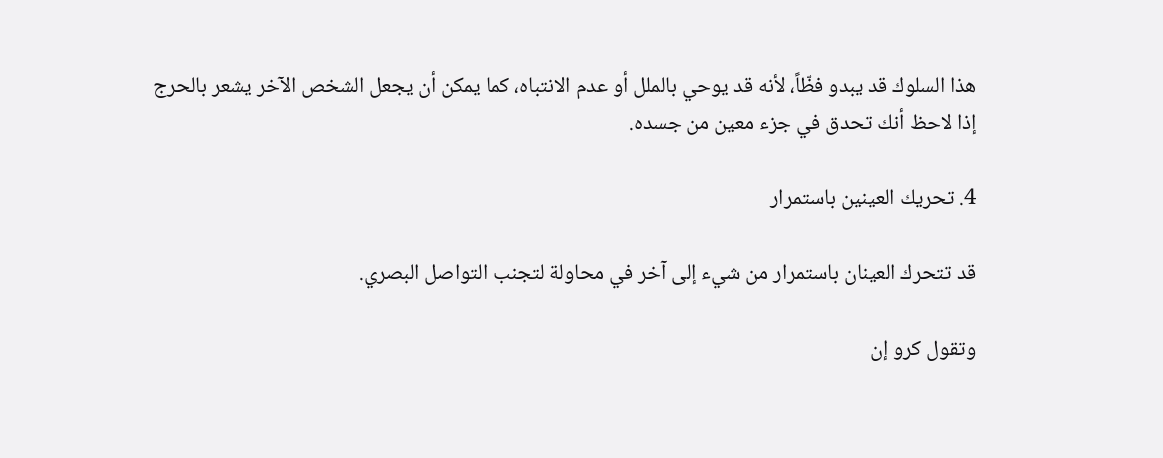هذا السلوك قد يبدو فظّاً، لأنه قد يوحي بالملل أو عدم الانتباه، كما يمكن أن يجعل الشخص الآخر يشعر بالحرج إذا لاحظ أنك تحدق في جزء معين من جسده.

4. تحريك العينين باستمرار

قد تتحرك العينان باستمرار من شيء إلى آخر في محاولة لتجنب التواصل البصري.

وتقول كرو إن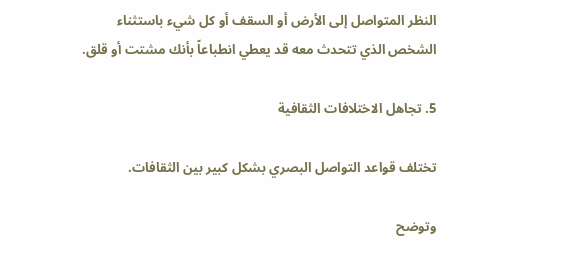النظر المتواصل إلى الأرض أو السقف أو كل شيء باستثناء الشخص الذي تتحدث معه قد يعطي انطباعاً بأنك مشتت أو قلق.

5. تجاهل الاختلافات الثقافية

تختلف قواعد التواصل البصري بشكل كبير بين الثقافات.

وتوضح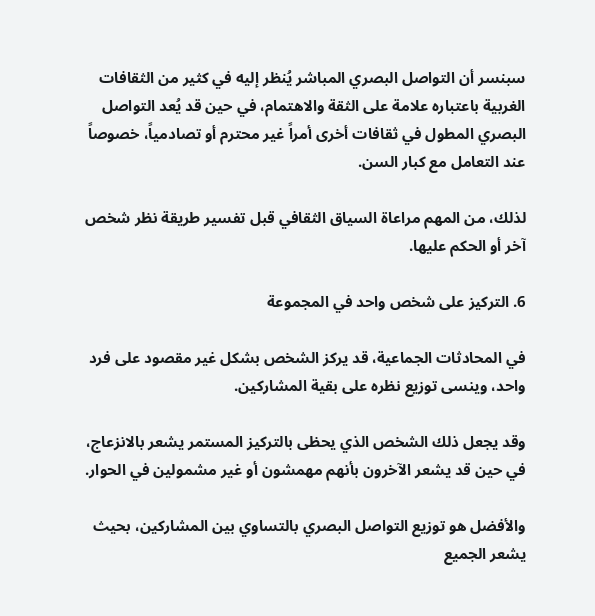سبنسر أن التواصل البصري المباشر يُنظر إليه في كثير من الثقافات الغربية باعتباره علامة على الثقة والاهتمام، في حين قد يُعد التواصل البصري المطول في ثقافات أخرى أمراً غير محترم أو تصادمياً، خصوصاً عند التعامل مع كبار السن.

لذلك، من المهم مراعاة السياق الثقافي قبل تفسير طريقة نظر شخص آخر أو الحكم عليها.

6. التركيز على شخص واحد في المجموعة

في المحادثات الجماعية، قد يركز الشخص بشكل غير مقصود على فرد واحد، وينسى توزيع نظره على بقية المشاركين.

وقد يجعل ذلك الشخص الذي يحظى بالتركيز المستمر يشعر بالانزعاج، في حين قد يشعر الآخرون بأنهم مهمشون أو غير مشمولين في الحوار.

والأفضل هو توزيع التواصل البصري بالتساوي بين المشاركين، بحيث يشعر الجميع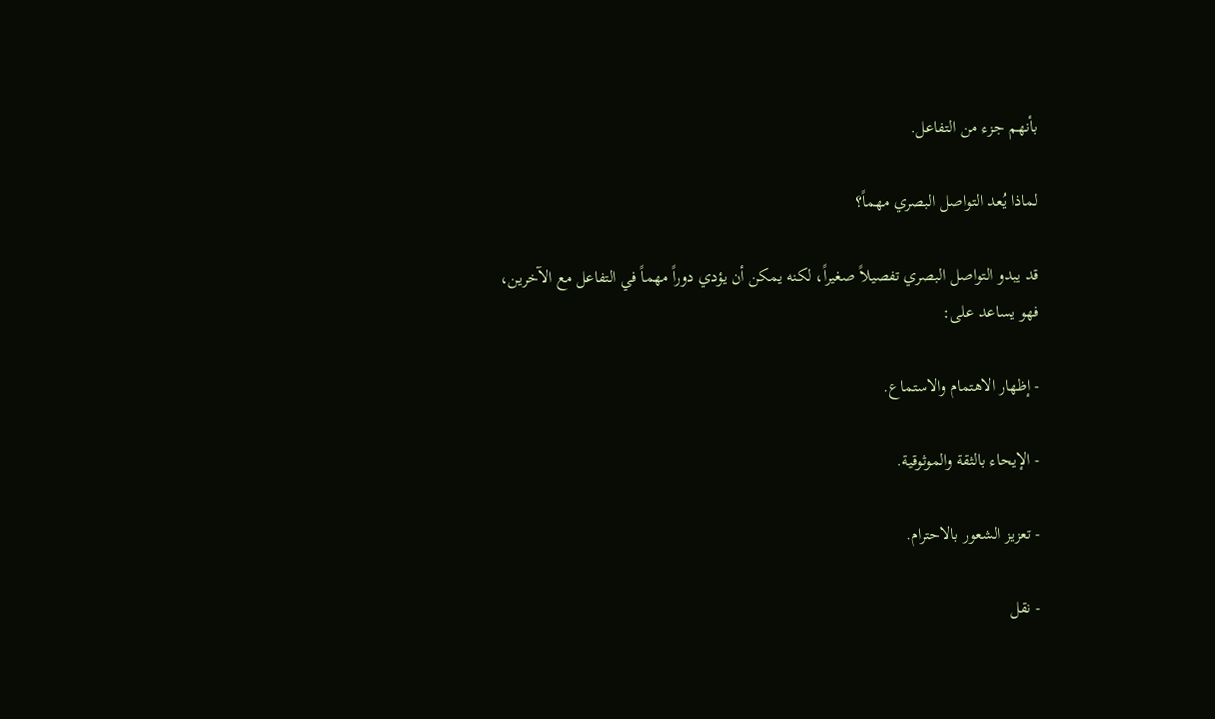بأنهم جزء من التفاعل.

لماذا يُعد التواصل البصري مهماً؟

قد يبدو التواصل البصري تفصيلاً صغيراً، لكنه يمكن أن يؤدي دوراً مهماً في التفاعل مع الآخرين، فهو يساعد على:

- إظهار الاهتمام والاستماع.

- الإيحاء بالثقة والموثوقية.

- تعزيز الشعور بالاحترام.

- نقل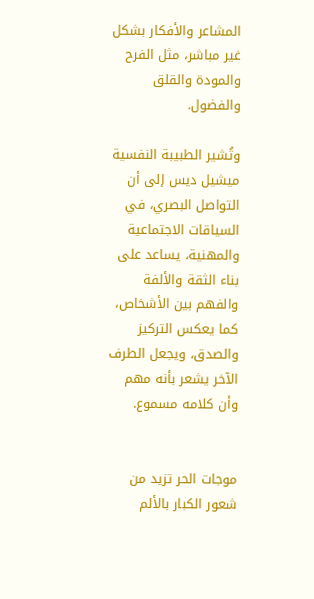المشاعر والأفكار بشكل غير مباشر، مثل الفرح والمودة والقلق والفضول.

وتُشير الطبيبة النفسية ميشيل ديس إلى أن التواصل البصري، في السياقات الاجتماعية والمهنية، يساعد على بناء الثقة والألفة والفهم بين الأشخاص، كما يعكس التركيز والصدق، ويجعل الطرف الآخر يشعر بأنه مهم وأن كلامه مسموع.


موجات الحر تزيد من شعور الكبار بالألم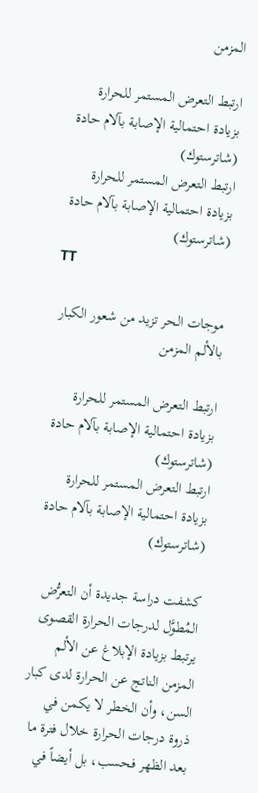المزمن

ارتبط التعرض المستمر للحرارة بزيادة احتمالية الإصابة بآلام حادة (شاترستوك)
ارتبط التعرض المستمر للحرارة بزيادة احتمالية الإصابة بآلام حادة (شاترستوك)
TT

موجات الحر تزيد من شعور الكبار بالألم المزمن

ارتبط التعرض المستمر للحرارة بزيادة احتمالية الإصابة بآلام حادة (شاترستوك)
ارتبط التعرض المستمر للحرارة بزيادة احتمالية الإصابة بآلام حادة (شاترستوك)

كشفت دراسة جديدة أن التعرُّض المُطوَّل لدرجات الحرارة القصوى يرتبط بزيادة الإبلاغ عن الألم المزمن الناتج عن الحرارة لدى كبار السن، وأن الخطر لا يكمن في ذروة درجات الحرارة خلال فترة ما بعد الظهر فحسب، بل أيضاً في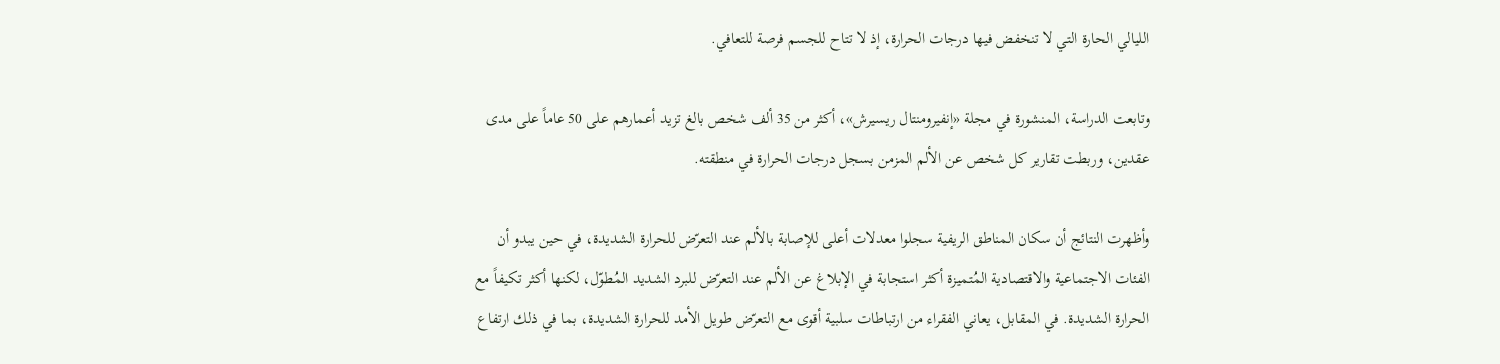الليالي الحارة التي لا تنخفض فيها درجات الحرارة، إذ لا تتاح للجسم فرصة للتعافي.

وتابعت الدراسة، المنشورة في مجلة «إنفيرومنتال ريسيرش»، أكثر من 35 ألف شخص بالغ تزيد أعمارهم على 50 عاماً على مدى عقدين، وربطت تقارير كل شخص عن الألم المزمن بسجل درجات الحرارة في منطقته.

وأظهرت النتائج أن سكان المناطق الريفية سجلوا معدلات أعلى للإصابة بالألم عند التعرّض للحرارة الشديدة، في حين يبدو أن الفئات الاجتماعية والاقتصادية المُتميزة أكثر استجابة في الإبلاغ عن الألم عند التعرّض للبرد الشديد المُطوّل، لكنها أكثر تكيفاً مع الحرارة الشديدة. في المقابل، يعاني الفقراء من ارتباطات سلبية أقوى مع التعرّض طويل الأمد للحرارة الشديدة، بما في ذلك ارتفاع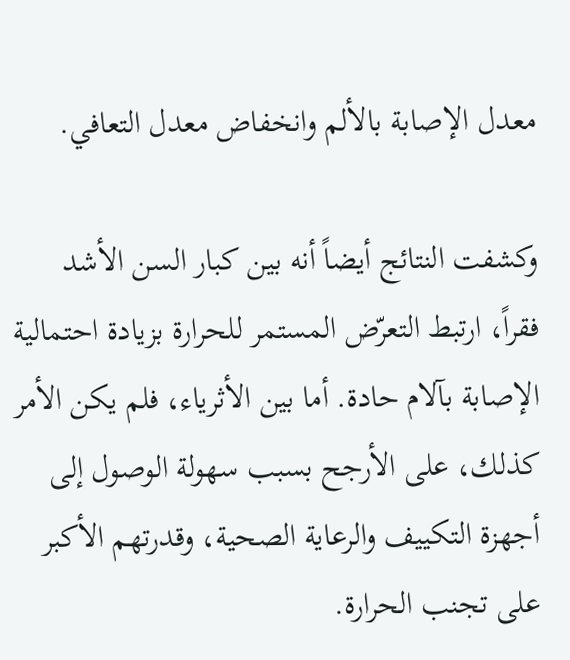معدل الإصابة بالألم وانخفاض معدل التعافي.

وكشفت النتائج أيضاً أنه بين كبار السن الأشد فقراً، ارتبط التعرّض المستمر للحرارة بزيادة احتمالية الإصابة بآلام حادة. أما بين الأثرياء، فلم يكن الأمر كذلك، على الأرجح بسبب سهولة الوصول إلى أجهزة التكييف والرعاية الصحية، وقدرتهم الأكبر على تجنب الحرارة.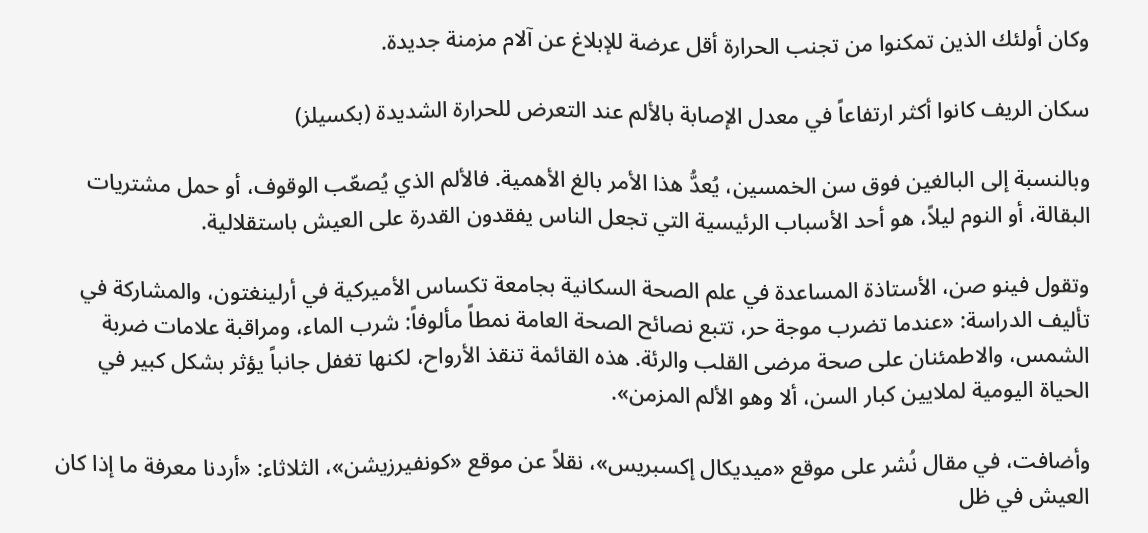وكان أولئك الذين تمكنوا من تجنب الحرارة أقل عرضة للإبلاغ عن آلام مزمنة جديدة.

سكان الريف كانوا أكثر ارتفاعاً في معدل الإصابة بالألم عند التعرض للحرارة الشديدة (بكسيلز)

وبالنسبة إلى البالغين فوق سن الخمسين، يُعدُّ هذا الأمر بالغ الأهمية. فالألم الذي يُصعّب الوقوف، أو حمل مشتريات البقالة، أو النوم ليلاً، هو أحد الأسباب الرئيسية التي تجعل الناس يفقدون القدرة على العيش باستقلالية.

وتقول فينو صن، الأستاذة المساعدة في علم الصحة السكانية بجامعة تكساس الأميركية في أرلينغتون، والمشاركة في تأليف الدراسة: «عندما تضرب موجة حر، تتبع نصائح الصحة العامة نمطاً مألوفاً: شرب الماء، ومراقبة علامات ضربة الشمس، والاطمئنان على صحة مرضى القلب والرئة. هذه القائمة تنقذ الأرواح، لكنها تغفل جانباً يؤثر بشكل كبير في الحياة اليومية لملايين كبار السن، ألا وهو الألم المزمن».

وأضافت، في مقال نُشر على موقع «ميديكال إكسبريس»، نقلاً عن موقع «كونفيرزيشن»، الثلاثاء: «أردنا معرفة ما إذا كان العيش في ظل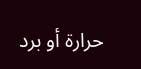حرارة أو برد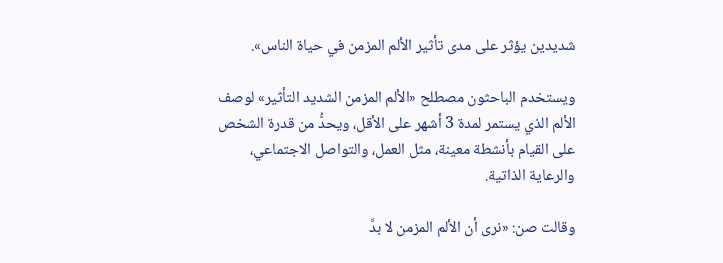شديدين يؤثر على مدى تأثير الألم المزمن في حياة الناس».

ويستخدم الباحثون مصطلح «الألم المزمن الشديد التأثير» لوصف الألم الذي يستمر لمدة 3 أشهر على الأقل، ويحدُّ من قدرة الشخص على القيام بأنشطة معينة، مثل العمل، والتواصل الاجتماعي، والرعاية الذاتية.

وقالت صن: «نرى أن الألم المزمن لا بدَّ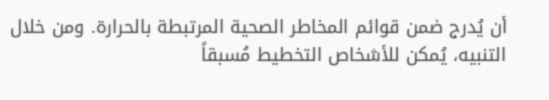أن يُدرج ضمن قوائم المخاطر الصحية المرتبطة بالحرارة. ومن خلال التنبيه، يُمكن للأشخاص التخطيط مُسبقاً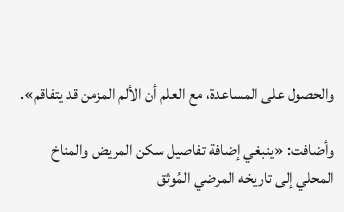والحصول على المساعدة، مع العلم أن الألم المزمن قد يتفاقم».

وأضافت: «ينبغي إضافة تفاصيل سكن المريض والمناخ المحلي إلى تاريخه المرضي المُوثق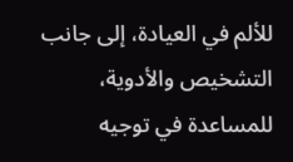للألم في العيادة، إلى جانب التشخيص والأدوية، للمساعدة في توجيه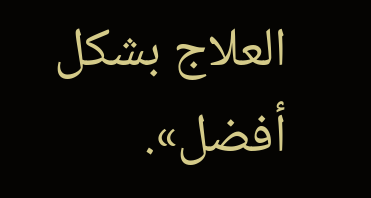العلاج بشكل أفضل».